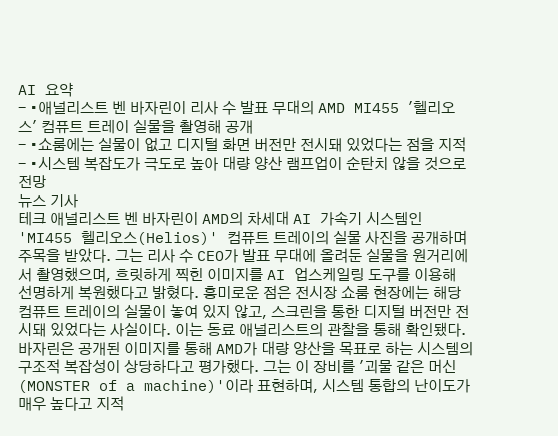AI 요약
- •애널리스트 벤 바자린이 리사 수 발표 무대의 AMD MI455 '헬리오스' 컴퓨트 트레이 실물을 촬영해 공개
- •쇼룸에는 실물이 없고 디지털 화면 버전만 전시돼 있었다는 점을 지적
- •시스템 복잡도가 극도로 높아 대량 양산 램프업이 순탄치 않을 것으로 전망
뉴스 기사
테크 애널리스트 벤 바자린이 AMD의 차세대 AI 가속기 시스템인 'MI455 헬리오스(Helios)' 컴퓨트 트레이의 실물 사진을 공개하며 주목을 받았다. 그는 리사 수 CEO가 발표 무대에 올려둔 실물을 원거리에서 촬영했으며, 흐릿하게 찍힌 이미지를 AI 업스케일링 도구를 이용해 선명하게 복원했다고 밝혔다. 흥미로운 점은 전시장 쇼룸 현장에는 해당 컴퓨트 트레이의 실물이 놓여 있지 않고, 스크린을 통한 디지털 버전만 전시돼 있었다는 사실이다. 이는 동료 애널리스트의 관찰을 통해 확인됐다. 바자린은 공개된 이미지를 통해 AMD가 대량 양산을 목표로 하는 시스템의 구조적 복잡성이 상당하다고 평가했다. 그는 이 장비를 '괴물 같은 머신(MONSTER of a machine)'이라 표현하며, 시스템 통합의 난이도가 매우 높다고 지적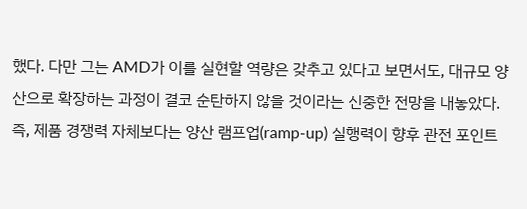했다. 다만 그는 AMD가 이를 실현할 역량은 갖추고 있다고 보면서도, 대규모 양산으로 확장하는 과정이 결코 순탄하지 않을 것이라는 신중한 전망을 내놓았다. 즉, 제품 경쟁력 자체보다는 양산 램프업(ramp-up) 실행력이 향후 관전 포인트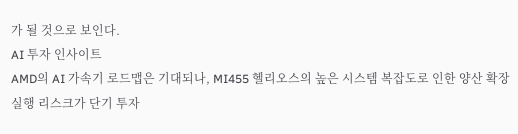가 될 것으로 보인다.
AI 투자 인사이트
AMD의 AI 가속기 로드맵은 기대되나, MI455 헬리오스의 높은 시스템 복잡도로 인한 양산 확장 실행 리스크가 단기 투자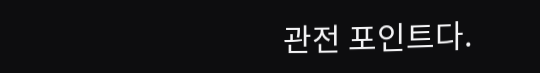관전 포인트다.